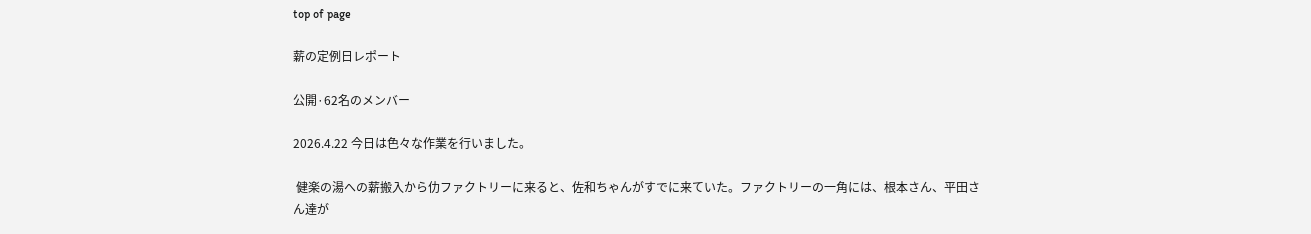top of page

薪の定例日レポート

公開·62名のメンバー

2026.4.22 今日は色々な作業を行いました。

 健楽の湯への薪搬入から仂ファクトリーに来ると、佐和ちゃんがすでに来ていた。ファクトリーの一角には、根本さん、平田さん達が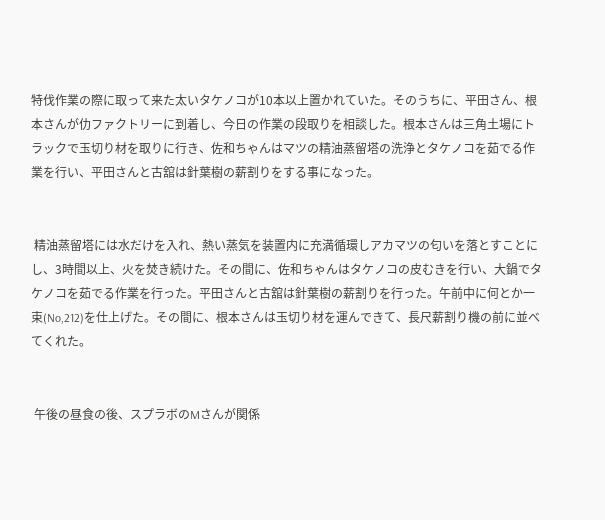特伐作業の際に取って来た太いタケノコが10本以上置かれていた。そのうちに、平田さん、根本さんが仂ファクトリーに到着し、今日の作業の段取りを相談した。根本さんは三角土場にトラックで玉切り材を取りに行き、佐和ちゃんはマツの精油蒸留塔の洗浄とタケノコを茹でる作業を行い、平田さんと古舘は針葉樹の薪割りをする事になった。


 精油蒸留塔には水だけを入れ、熱い蒸気を装置内に充満循環しアカマツの匂いを落とすことにし、3時間以上、火を焚き続けた。その間に、佐和ちゃんはタケノコの皮むきを行い、大鍋でタケノコを茹でる作業を行った。平田さんと古舘は針葉樹の薪割りを行った。午前中に何とか一束(No,212)を仕上げた。その間に、根本さんは玉切り材を運んできて、長尺薪割り機の前に並べてくれた。


 午後の昼食の後、スプラボのMさんが関係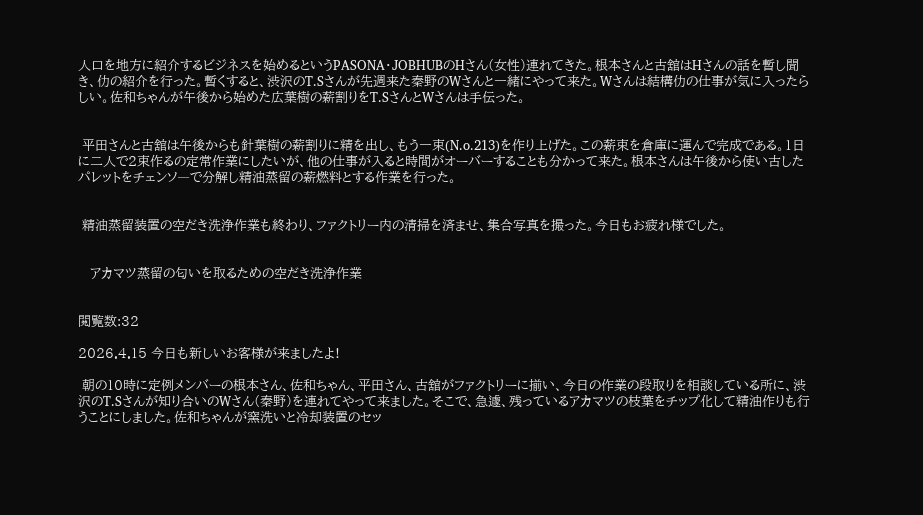人口を地方に紹介するビジネスを始めるというPASONA・JOBHUBのHさん(女性)連れてきた。根本さんと古舘はHさんの話を暫し聞き、仂の紹介を行った。暫くすると、渋沢のT.Sさんが先週来た秦野のWさんと一緒にやって来た。Wさんは結構仂の仕事が気に入ったらしい。佐和ちゃんが午後から始めた広葉樹の薪割りをT.SさんとWさんは手伝った。


 平田さんと古舘は午後からも針葉樹の薪割りに精を出し、もう一束(N.o.213)を作り上げた。この薪束を倉庫に運んで完成である。1日に二人で2束作るの定常作業にしたいが、他の仕事が入ると時間がオーバーすることも分かって来た。根本さんは午後から使い古したパレットをチェンソ―で分解し精油蒸留の薪燃料とする作業を行った。


 精油蒸留装置の空だき洗浄作業も終わり、ファクトリー内の清掃を済ませ、集合写真を撮った。今日もお疲れ様でした。


   アカマツ蒸留の匂いを取るための空だき洗浄作業


閲覧数:32

2026.4.15 今日も新しいお客様が来ましたよ!

 朝の10時に定例メンバーの根本さん、佐和ちゃん、平田さん、古舘がファクトリーに揃い、今日の作業の段取りを相談している所に、渋沢のT.Sさんが知り合いのWさん(秦野)を連れてやって来ました。そこで、急遽、残っているアカマツの枝葉をチップ化して精油作りも行うことにしました。佐和ちゃんが窯洗いと冷却装置のセッ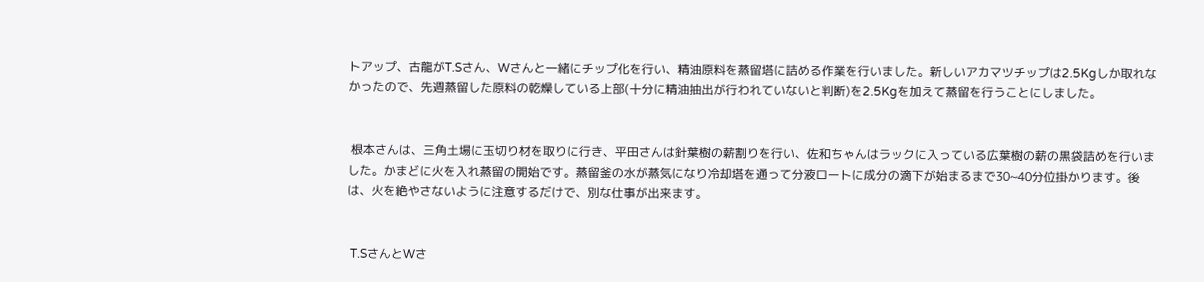トアップ、古龍がT.Sさん、Wさんと一緒にチップ化を行い、精油原料を蒸留塔に詰める作業を行いました。新しいアカマツチップは2.5Kgしか取れなかったので、先週蒸留した原料の乾燥している上部(十分に精油抽出が行われていないと判断)を2.5Kgを加えて蒸留を行うことにしました。


 根本さんは、三角土場に玉切り材を取りに行き、平田さんは針葉樹の薪割りを行い、佐和ちゃんはラックに入っている広葉樹の薪の黒袋詰めを行いました。かまどに火を入れ蒸留の開始です。蒸留釜の水が蒸気になり冷却塔を通って分液ロートに成分の滴下が始まるまで30~40分位掛かります。後は、火を絶やさないように注意するだけで、別な仕事が出来ます。


 T.SさんとWさ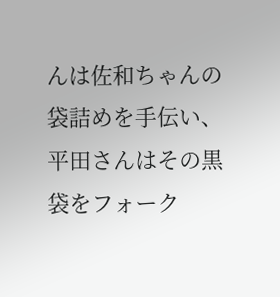んは佐和ちゃんの袋詰めを手伝い、平田さんはその黒袋をフォーク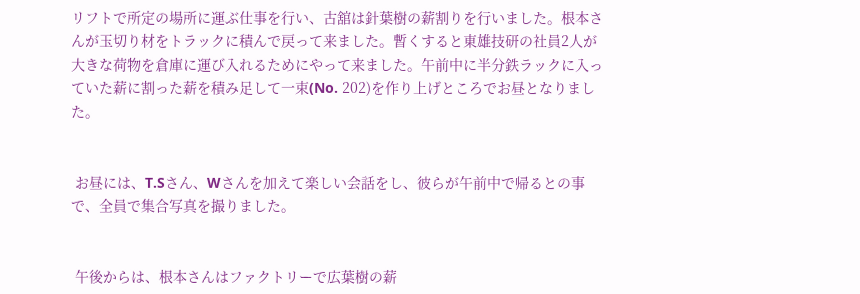リフトで所定の場所に運ぶ仕事を行い、古舘は針葉樹の薪割りを行いました。根本さんが玉切り材をトラックに積んで戻って来ました。暫くすると東雄技研の社員2人が大きな荷物を倉庫に運び入れるためにやって来ました。午前中に半分鉄ラックに入っていた薪に割った薪を積み足して一束(No. 202)を作り上げところでお昼となりました。


 お昼には、T.Sさん、Wさんを加えて楽しい会話をし、彼らが午前中で帰るとの事で、全員で集合写真を撮りました。


 午後からは、根本さんはファクトリーで広葉樹の薪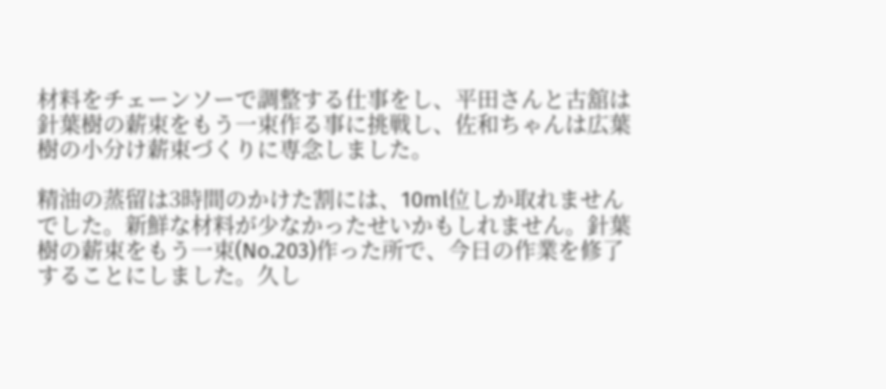材料をチェーンソーで調整する仕事をし、平田さんと古舘は針葉樹の薪束をもう一束作る事に挑戦し、佐和ちゃんは広葉樹の小分け薪束づくりに専念しました。

精油の蒸留は3時間のかけた割には、10ml位しか取れませんでした。新鮮な材料が少なかったせいかもしれません。針葉樹の薪束をもう一束(No.203)作った所で、今日の作業を修了することにしました。久し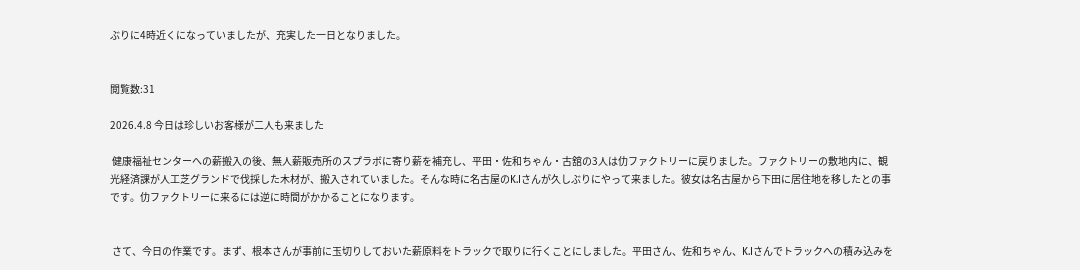ぶりに4時近くになっていましたが、充実した一日となりました。


閲覧数:31

2026.4.8 今日は珍しいお客様が二人も来ました

 健康福祉センターへの薪搬入の後、無人薪販売所のスプラボに寄り薪を補充し、平田・佐和ちゃん・古舘の3人は仂ファクトリーに戻りました。ファクトリーの敷地内に、観光経済課が人工芝グランドで伐採した木材が、搬入されていました。そんな時に名古屋のK.Iさんが久しぶりにやって来ました。彼女は名古屋から下田に居住地を移したとの事です。仂ファクトリーに来るには逆に時間がかかることになります。


 さて、今日の作業です。まず、根本さんが事前に玉切りしておいた薪原料をトラックで取りに行くことにしました。平田さん、佐和ちゃん、K.Iさんでトラックへの積み込みを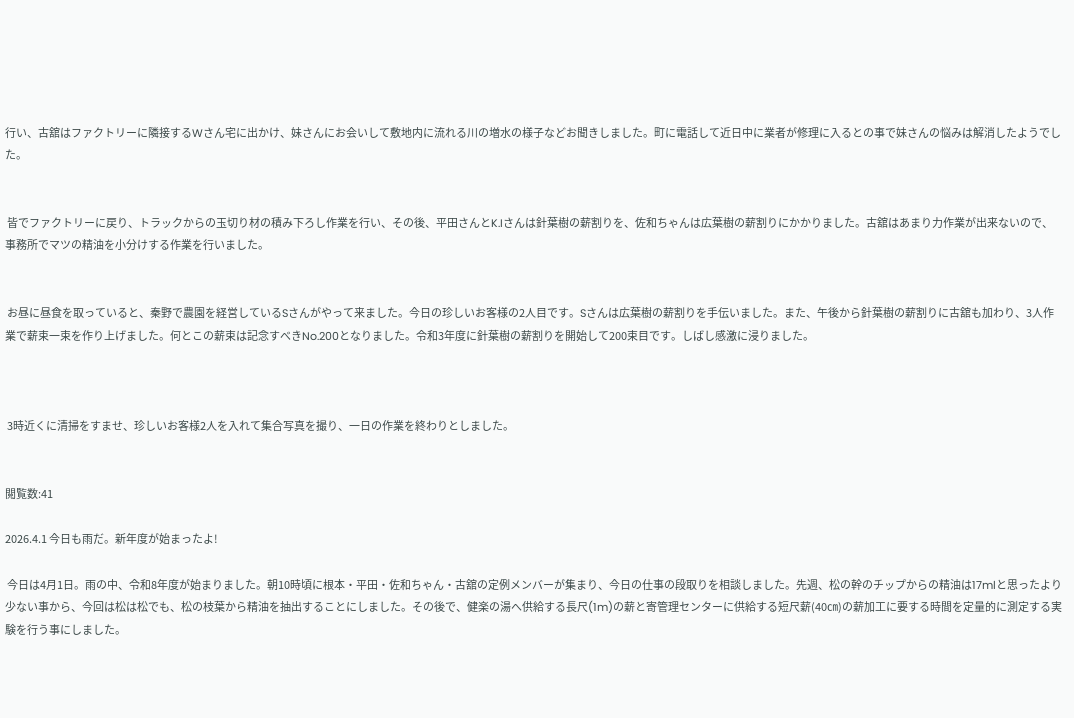行い、古舘はファクトリーに隣接するWさん宅に出かけ、妹さんにお会いして敷地内に流れる川の増水の様子などお聞きしました。町に電話して近日中に業者が修理に入るとの事で妹さんの悩みは解消したようでした。


 皆でファクトリーに戻り、トラックからの玉切り材の積み下ろし作業を行い、その後、平田さんとK.Iさんは針葉樹の薪割りを、佐和ちゃんは広葉樹の薪割りにかかりました。古舘はあまり力作業が出来ないので、事務所でマツの精油を小分けする作業を行いました。


 お昼に昼食を取っていると、秦野で農園を経営しているSさんがやって来ました。今日の珍しいお客様の2人目です。Sさんは広葉樹の薪割りを手伝いました。また、午後から針葉樹の薪割りに古舘も加わり、3人作業で薪束一束を作り上げました。何とこの薪束は記念すべきNo.200となりました。令和3年度に針葉樹の薪割りを開始して200束目です。しばし感激に浸りました。



 3時近くに清掃をすませ、珍しいお客様2人を入れて集合写真を撮り、一日の作業を終わりとしました。


閲覧数:41

2026.4.1 今日も雨だ。新年度が始まったよ!

 今日は4月1日。雨の中、令和8年度が始まりました。朝10時頃に根本・平田・佐和ちゃん・古舘の定例メンバーが集まり、今日の仕事の段取りを相談しました。先週、松の幹のチップからの精油は17mlと思ったより少ない事から、今回は松は松でも、松の枝葉から精油を抽出することにしました。その後で、健楽の湯へ供給する長尺(1m)の薪と寄管理センターに供給する短尺薪(40㎝)の薪加工に要する時間を定量的に測定する実験を行う事にしました。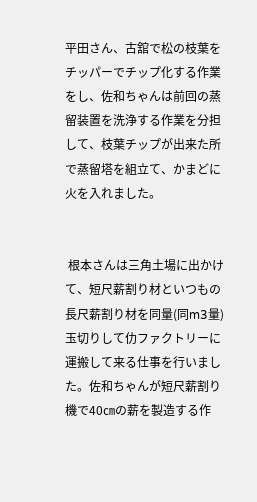平田さん、古舘で松の枝葉をチッパーでチップ化する作業をし、佐和ちゃんは前回の蒸留装置を洗浄する作業を分担して、枝葉チップが出来た所で蒸留塔を組立て、かまどに火を入れました。


 根本さんは三角土場に出かけて、短尺薪割り材といつもの長尺薪割り材を同量(同m3量)玉切りして仂ファクトリーに運搬して来る仕事を行いました。佐和ちゃんが短尺薪割り機で40㎝の薪を製造する作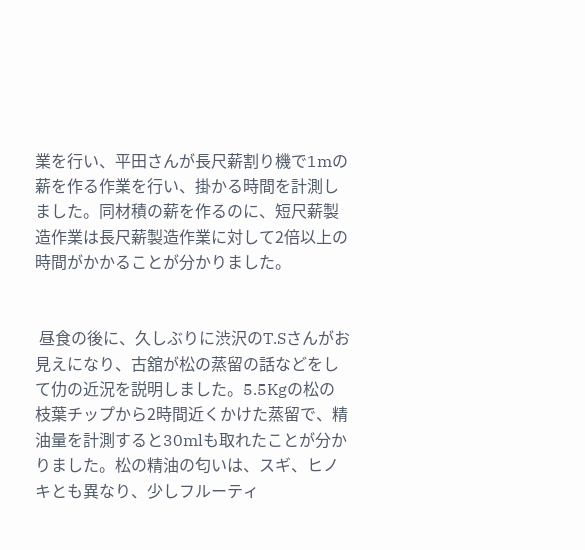業を行い、平田さんが長尺薪割り機で1mの薪を作る作業を行い、掛かる時間を計測しました。同材積の薪を作るのに、短尺薪製造作業は長尺薪製造作業に対して2倍以上の時間がかかることが分かりました。


 昼食の後に、久しぶりに渋沢のT.Sさんがお見えになり、古舘が松の蒸留の話などをして仂の近況を説明しました。5.5Kgの松の枝葉チップから2時間近くかけた蒸留で、精油量を計測すると30mlも取れたことが分かりました。松の精油の匂いは、スギ、ヒノキとも異なり、少しフルーティ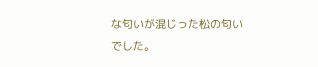な匂いが混じった松の匂いでした。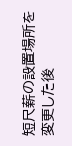短尺薪の設置場所を変更した後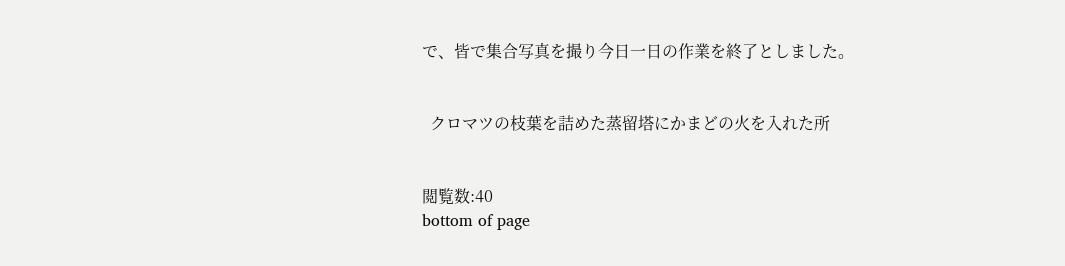で、皆で集合写真を撮り今日一日の作業を終了としました。


  クロマツの枝葉を詰めた蒸留塔にかまどの火を入れた所


閲覧数:40
bottom of page